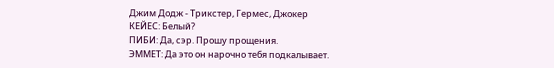Джим Додж - Трикстер, Гермес, Джокер
КЕЙЕС: Белый?
ПИБИ: Да, сэр. Прошу прощения.
ЭММЕТ: Да это он нарочно тебя подкалывает.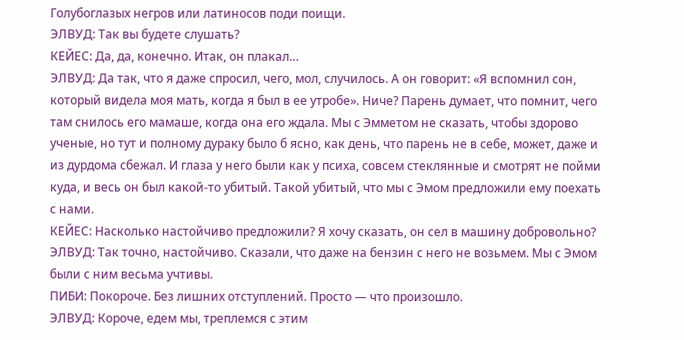Голубоглазых негров или латиносов поди поищи.
ЭЛВУД: Так вы будете слушать?
КЕЙЕС: Да, да, конечно. Итак, он плакал…
ЭЛВУД: Да так, что я даже спросил, чего, мол, случилось. А он говорит: «Я вспомнил сон, который видела моя мать, когда я был в ее утробе». Ниче? Парень думает, что помнит, чего там снилось его мамаше, когда она его ждала. Мы с Эмметом не сказать, чтобы здорово ученые, но тут и полному дураку было б ясно, как день, что парень не в себе, может, даже и из дурдома сбежал. И глаза у него были как у психа, совсем стеклянные и смотрят не пойми куда, и весь он был какой-то убитый. Такой убитый, что мы с Эмом предложили ему поехать с нами.
КЕЙЕС: Насколько настойчиво предложили? Я хочу сказать, он сел в машину добровольно?
ЭЛВУД: Так точно, настойчиво. Сказали, что даже на бензин с него не возьмем. Мы с Эмом были с ним весьма учтивы.
ПИБИ: Покороче. Без лишних отступлений. Просто — что произошло.
ЭЛВУД: Короче, едем мы, треплемся с этим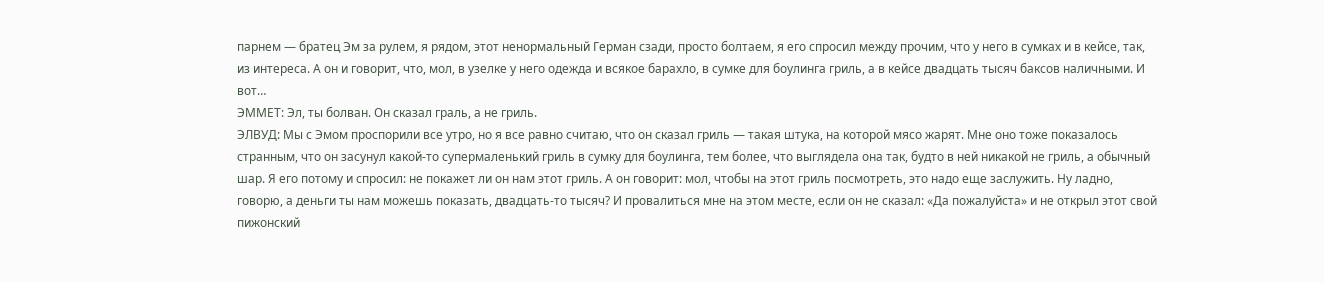парнем — братец Эм за рулем, я рядом, этот ненормальный Герман сзади, просто болтаем, я его спросил между прочим, что у него в сумках и в кейсе, так, из интереса. А он и говорит, что, мол, в узелке у него одежда и всякое барахло, в сумке для боулинга гриль, а в кейсе двадцать тысяч баксов наличными. И вот…
ЭММЕТ: Эл, ты болван. Он сказал граль, а не гриль.
ЭЛВУД: Мы с Эмом проспорили все утро, но я все равно считаю, что он сказал гриль — такая штука, на которой мясо жарят. Мне оно тоже показалось странным, что он засунул какой-то супермаленький гриль в сумку для боулинга, тем более, что выглядела она так, будто в ней никакой не гриль, а обычный шар. Я его потому и спросил: не покажет ли он нам этот гриль. А он говорит: мол, чтобы на этот гриль посмотреть, это надо еще заслужить. Ну ладно, говорю, а деньги ты нам можешь показать, двадцать-то тысяч? И провалиться мне на этом месте, если он не сказал: «Да пожалуйста» и не открыл этот свой пижонский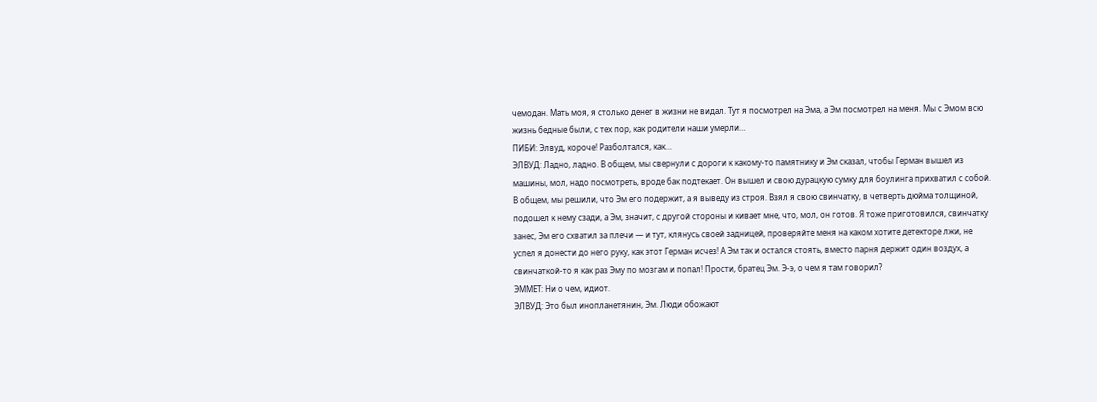чемодан. Мать моя, я столько денег в жизни не видал. Тут я посмотрел на Эма, а Эм посмотрел на меня. Мы с Эмом всю жизнь бедные были, с тех пор, как родители наши умерли…
ПИБИ: Элвуд, короче! Разболтался, как…
ЭЛВУД: Ладно, ладно. В общем, мы свернули с дороги к какому-то памятнику и Эм сказал, чтобы Герман вышел из машины, мол, надо посмотреть, вроде бак подтекает. Он вышел и свою дурацкую сумку для боулинга прихватил с собой. В общем, мы решили, что Эм его подержит, а я выведу из строя. Взял я свою свинчатку, в четверть дюйма толщиной, подошел к нему сзади, а Эм, значит, с другой стороны и кивает мне, что, мол, он готов. Я тоже приготовился, свинчатку занес, Эм его схватил за плечи — и тут, клянусь своей задницей, проверяйте меня на каком хотите детекторе лжи, не успел я донести до него руку, как этот Герман исчез! А Эм так и остался стоять, вместо парня держит один воздух, а свинчаткой-то я как раз Эму по мозгам и попал! Прости, братец Эм. Э-э, о чем я там говорил?
ЭММЕТ: Ни о чем, идиот.
ЭЛВУД: Это был инопланетянин, Эм. Люди обожают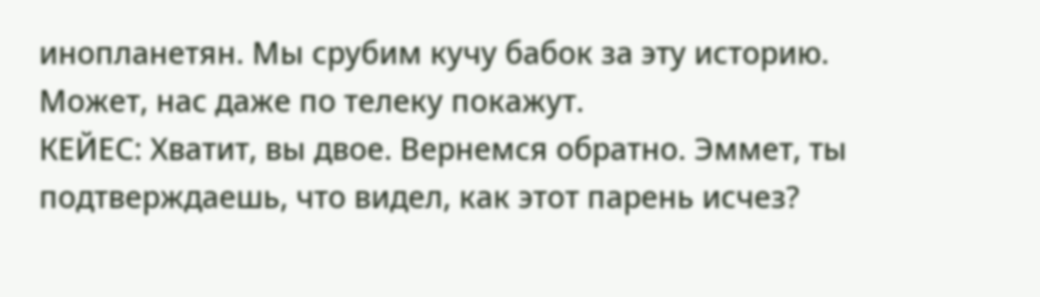инопланетян. Мы срубим кучу бабок за эту историю. Может, нас даже по телеку покажут.
КЕЙЕС: Хватит, вы двое. Вернемся обратно. Эммет, ты подтверждаешь, что видел, как этот парень исчез?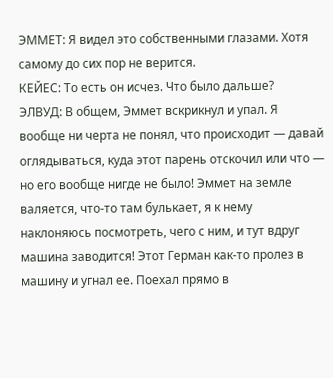ЭММЕТ: Я видел это собственными глазами. Хотя самому до сих пор не верится.
КЕЙЕС: То есть он исчез. Что было дальше?
ЭЛВУД: В общем, Эммет вскрикнул и упал. Я вообще ни черта не понял, что происходит — давай оглядываться, куда этот парень отскочил или что — но его вообще нигде не было! Эммет на земле валяется, что-то там булькает, я к нему наклоняюсь посмотреть, чего с ним, и тут вдруг машина заводится! Этот Герман как-то пролез в машину и угнал ее. Поехал прямо в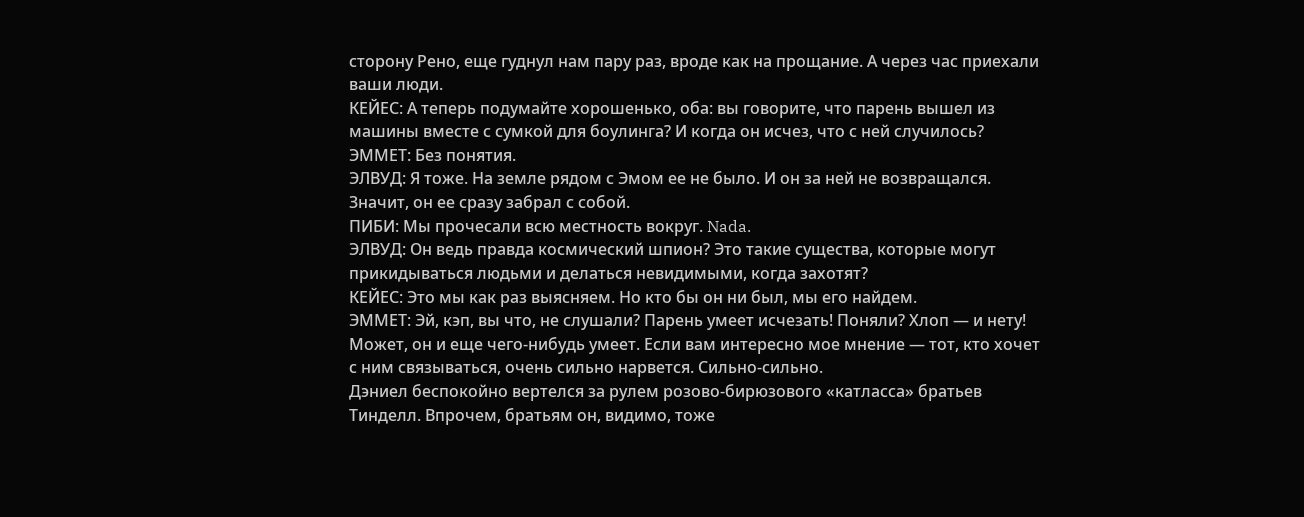сторону Рено, еще гуднул нам пару раз, вроде как на прощание. А через час приехали ваши люди.
КЕЙЕС: А теперь подумайте хорошенько, оба: вы говорите, что парень вышел из машины вместе с сумкой для боулинга? И когда он исчез, что с ней случилось?
ЭММЕТ: Без понятия.
ЭЛВУД: Я тоже. На земле рядом с Эмом ее не было. И он за ней не возвращался. Значит, он ее сразу забрал с собой.
ПИБИ: Мы прочесали всю местность вокруг. Nada.
ЭЛВУД: Он ведь правда космический шпион? Это такие существа, которые могут прикидываться людьми и делаться невидимыми, когда захотят?
КЕЙЕС: Это мы как раз выясняем. Но кто бы он ни был, мы его найдем.
ЭММЕТ: Эй, кэп, вы что, не слушали? Парень умеет исчезать! Поняли? Хлоп — и нету! Может, он и еще чего-нибудь умеет. Если вам интересно мое мнение — тот, кто хочет с ним связываться, очень сильно нарвется. Сильно-сильно.
Дэниел беспокойно вертелся за рулем розово-бирюзового «катласса» братьев Тинделл. Впрочем, братьям он, видимо, тоже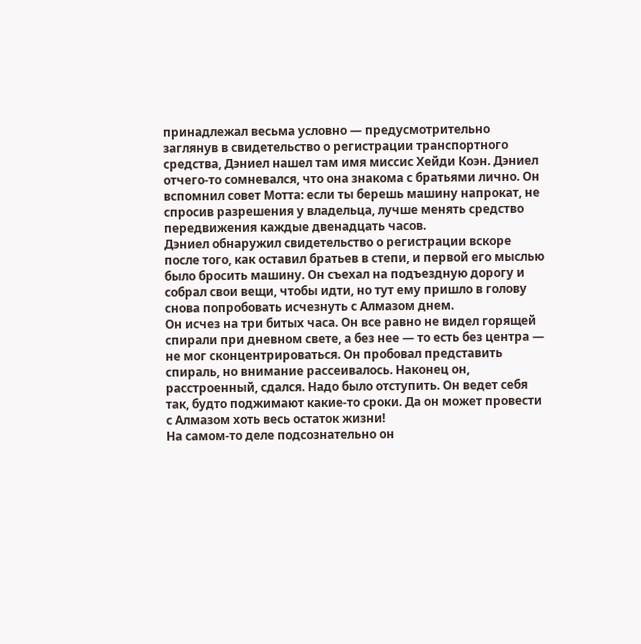принадлежал весьма условно — предусмотрительно заглянув в свидетельство о регистрации транспортного средства, Дэниел нашел там имя миссис Хейди Коэн. Дэниел отчего-то сомневался, что она знакома с братьями лично. Он вспомнил совет Мотта: если ты берешь машину напрокат, не спросив разрешения у владельца, лучше менять средство передвижения каждые двенадцать часов.
Дэниел обнаружил свидетельство о регистрации вскоре после того, как оставил братьев в степи, и первой его мыслью было бросить машину. Он съехал на подъездную дорогу и собрал свои вещи, чтобы идти, но тут ему пришло в голову снова попробовать исчезнуть с Алмазом днем.
Он исчез на три битых часа. Он все равно не видел горящей спирали при дневном свете, а без нее — то есть без центра — не мог сконцентрироваться. Он пробовал представить спираль, но внимание рассеивалось. Наконец он, расстроенный, сдался. Надо было отступить. Он ведет себя так, будто поджимают какие-то сроки. Да он может провести с Алмазом хоть весь остаток жизни!
На самом-то деле подсознательно он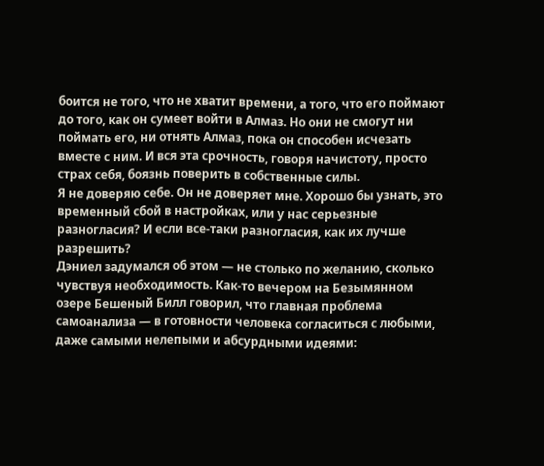боится не того, что не хватит времени, а того, что его поймают до того, как он сумеет войти в Алмаз. Но они не смогут ни поймать его, ни отнять Алмаз, пока он способен исчезать вместе с ним. И вся эта срочность, говоря начистоту, просто страх себя, боязнь поверить в собственные силы.
Я не доверяю себе. Он не доверяет мне. Хорошо бы узнать, это временный сбой в настройках, или у нас серьезные разногласия? И если все-таки разногласия, как их лучше разрешить?
Дэниел задумался об этом — не столько по желанию, сколько чувствуя необходимость. Как-то вечером на Безымянном озере Бешеный Билл говорил, что главная проблема самоанализа — в готовности человека согласиться с любыми, даже самыми нелепыми и абсурдными идеями: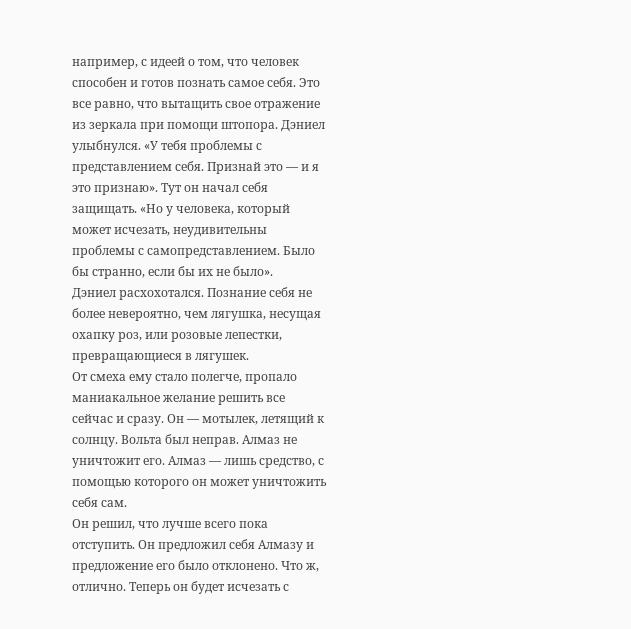например, с идеей о том, что человек способен и готов познать самое себя. Это все равно, что вытащить свое отражение из зеркала при помощи штопора. Дэниел улыбнулся. «У тебя проблемы с представлением себя. Признай это — и я это признаю». Тут он начал себя защищать. «Но у человека, который может исчезать, неудивительны проблемы с самопредставлением. Было бы странно, если бы их не было».
Дэниел расхохотался. Познание себя не более невероятно, чем лягушка, несущая охапку роз, или розовые лепестки, превращающиеся в лягушек.
От смеха ему стало полегче, пропало маниакальное желание решить все сейчас и сразу. Он — мотылек, летящий к солнцу. Вольта был неправ. Алмаз не уничтожит его. Алмаз — лишь средство, с помощью которого он может уничтожить себя сам.
Он решил, что лучше всего пока отступить. Он предложил себя Алмазу и предложение его было отклонено. Что ж, отлично. Теперь он будет исчезать с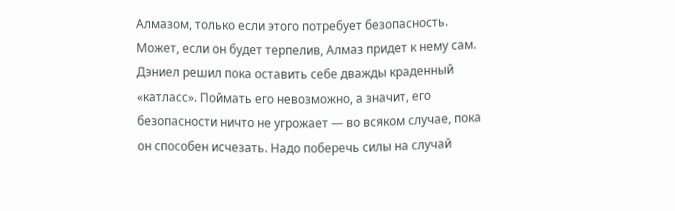Алмазом, только если этого потребует безопасность. Может, если он будет терпелив, Алмаз придет к нему сам.
Дэниел решил пока оставить себе дважды краденный «катласс». Поймать его невозможно, а значит, его безопасности ничто не угрожает — во всяком случае, пока он способен исчезать. Надо поберечь силы на случай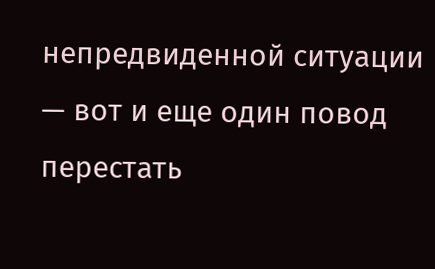непредвиденной ситуации — вот и еще один повод перестать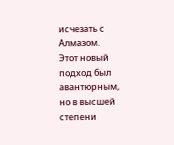исчезать с Алмазом.
Этот новый подход был авантюрным, но в высшей степени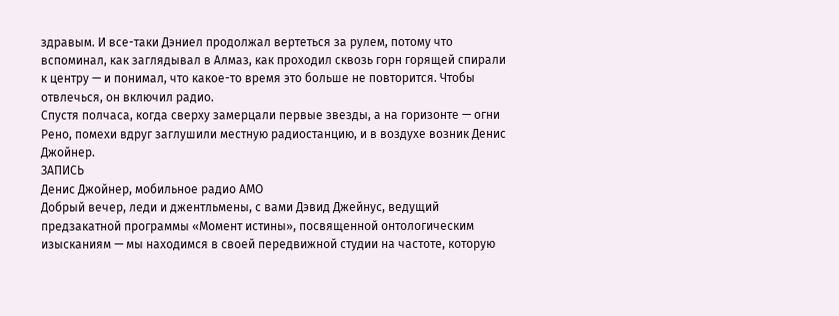здравым. И все-таки Дэниел продолжал вертеться за рулем, потому что вспоминал, как заглядывал в Алмаз, как проходил сквозь горн горящей спирали к центру — и понимал, что какое-то время это больше не повторится. Чтобы отвлечься, он включил радио.
Спустя полчаса, когда сверху замерцали первые звезды, а на горизонте — огни Рено, помехи вдруг заглушили местную радиостанцию, и в воздухе возник Денис Джойнер.
ЗАПИСЬ
Денис Джойнер, мобильное радио АМО
Добрый вечер, леди и джентльмены, с вами Дэвид Джейнус, ведущий предзакатной программы «Момент истины», посвященной онтологическим изысканиям — мы находимся в своей передвижной студии на частоте, которую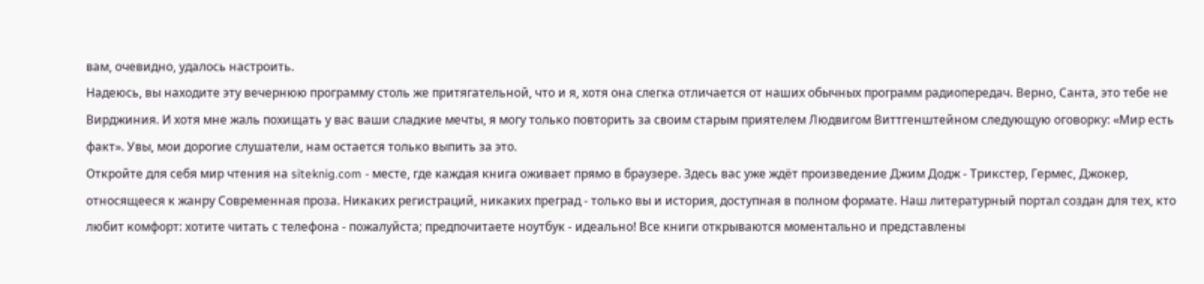вам, очевидно, удалось настроить.
Надеюсь, вы находите эту вечернюю программу столь же притягательной, что и я, хотя она слегка отличается от наших обычных программ радиопередач. Верно, Санта, это тебе не Вирджиния. И хотя мне жаль похищать у вас ваши сладкие мечты, я могу только повторить за своим старым приятелем Людвигом Виттгенштейном следующую оговорку: «Мир есть факт». Увы, мои дорогие слушатели, нам остается только выпить за это.
Откройте для себя мир чтения на siteknig.com - месте, где каждая книга оживает прямо в браузере. Здесь вас уже ждёт произведение Джим Додж - Трикстер, Гермес, Джокер, относящееся к жанру Современная проза. Никаких регистраций, никаких преград - только вы и история, доступная в полном формате. Наш литературный портал создан для тех, кто любит комфорт: хотите читать с телефона - пожалуйста; предпочитаете ноутбук - идеально! Все книги открываются моментально и представлены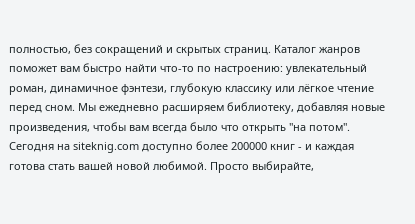полностью, без сокращений и скрытых страниц. Каталог жанров поможет вам быстро найти что-то по настроению: увлекательный роман, динамичное фэнтези, глубокую классику или лёгкое чтение перед сном. Мы ежедневно расширяем библиотеку, добавляя новые произведения, чтобы вам всегда было что открыть "на потом". Сегодня на siteknig.com доступно более 200000 книг - и каждая готова стать вашей новой любимой. Просто выбирайте,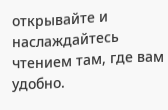открывайте и наслаждайтесь чтением там, где вам удобно.